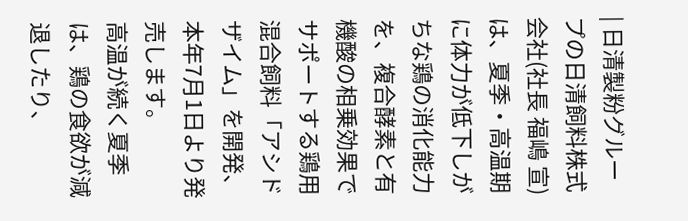| 日清製粉グループの日清飼料株式会社(社長 福嶋 宣)は、夏季・高温期に体力が低下しがちな鶏の消化能力を、複合酵素と有機酸の相乗効果でサポートする鶏用混合飼料「アシドザイム」を開発、本年7月1日より発売します。
高温が続く夏季は、鶏の食欲が減退したり、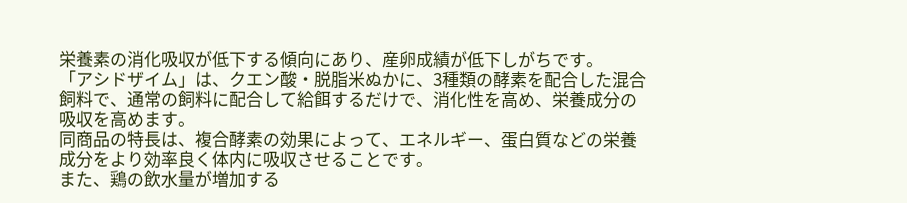栄養素の消化吸収が低下する傾向にあり、産卵成績が低下しがちです。
「アシドザイム」は、クエン酸・脱脂米ぬかに、3種類の酵素を配合した混合飼料で、通常の飼料に配合して給餌するだけで、消化性を高め、栄養成分の吸収を高めます。
同商品の特長は、複合酵素の効果によって、エネルギー、蛋白質などの栄養成分をより効率良く体内に吸収させることです。
また、鶏の飲水量が増加する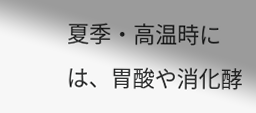夏季・高温時には、胃酸や消化酵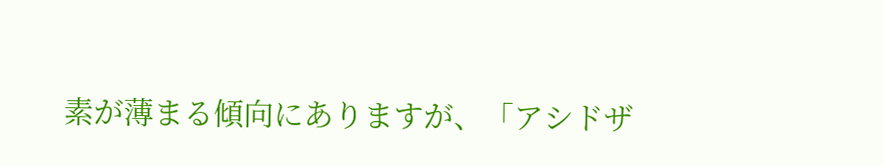素が薄まる傾向にありますが、「アシドザ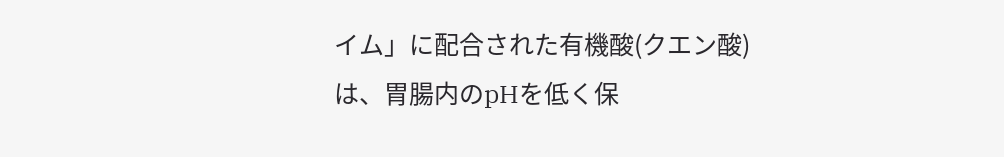イム」に配合された有機酸(クエン酸)は、胃腸内のpHを低く保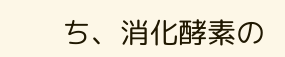ち、消化酵素の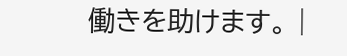働きを助けます。 |